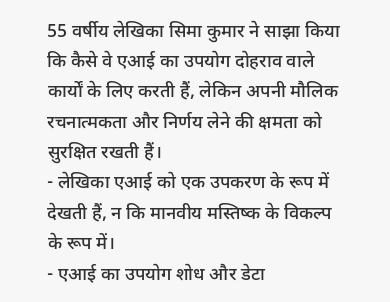55 वर्षीय लेखिका सिमा कुमार ने साझा किया कि कैसे वे एआई का उपयोग दोहराव वाले कार्यों के लिए करती हैं, लेकिन अपनी मौलिक रचनात्मकता और निर्णय लेने की क्षमता को सुरक्षित रखती हैं।
- लेखिका एआई को एक उपकरण के रूप में देखती हैं, न कि मानवीय मस्तिष्क के विकल्प के रूप में।
- एआई का उपयोग शोध और डेटा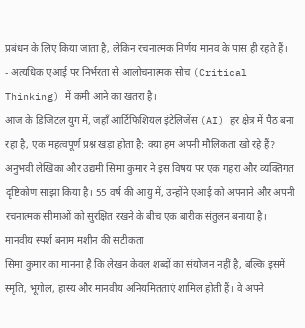प्रबंधन के लिए किया जाता है, लेकिन रचनात्मक निर्णय मानव के पास ही रहते हैं।
- अत्यधिक एआई पर निर्भरता से आलोचनात्मक सोच (Critical Thinking) में कमी आने का खतरा है।
आज के डिजिटल युग में, जहाँ आर्टिफिशियल इंटेलिजेंस (AI) हर क्षेत्र में पैठ बना रहा है, एक महत्वपूर्ण प्रश्न खड़ा होता है: क्या हम अपनी मौलिकता खो रहे हैं? अनुभवी लेखिका और उद्यमी सिमा कुमार ने इस विषय पर एक गहरा और व्यक्तिगत दृष्टिकोण साझा किया है। 55 वर्ष की आयु में, उन्होंने एआई को अपनाने और अपनी रचनात्मक सीमाओं को सुरक्षित रखने के बीच एक बारीक संतुलन बनाया है।
मानवीय स्पर्श बनाम मशीन की सटीकता
सिमा कुमार का मानना है कि लेखन केवल शब्दों का संयोजन नहीं है, बल्कि इसमें स्मृति, भूगोल, हास्य और मानवीय अनियमितताएं शामिल होती हैं। वे अपने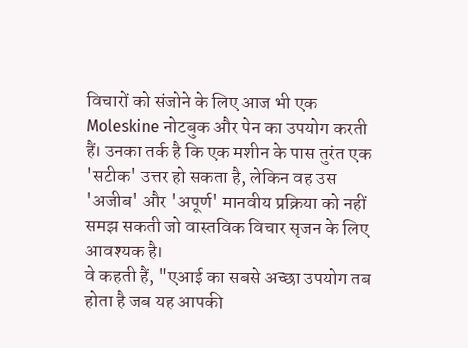विचारों को संजोने के लिए आज भी एक Moleskine नोटबुक और पेन का उपयोग करती हैं। उनका तर्क है कि एक मशीन के पास तुरंत एक 'सटीक' उत्तर हो सकता है, लेकिन वह उस 'अजीब' और 'अपूर्ण' मानवीय प्रक्रिया को नहीं समझ सकती जो वास्तविक विचार सृजन के लिए आवश्यक है।
वे कहती हैं, "एआई का सबसे अच्छा उपयोग तब होता है जब यह आपकी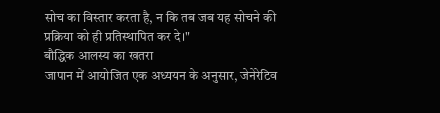सोच का विस्तार करता है, न कि तब जब यह सोचने की प्रक्रिया को ही प्रतिस्थापित कर दे।"
बौद्धिक आलस्य का खतरा
जापान में आयोजित एक अध्ययन के अनुसार, जेनेरेटिव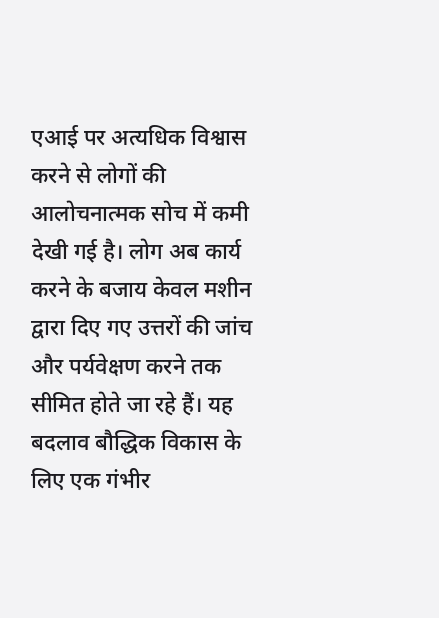एआई पर अत्यधिक विश्वास करने से लोगों की आलोचनात्मक सोच में कमी देखी गई है। लोग अब कार्य करने के बजाय केवल मशीन द्वारा दिए गए उत्तरों की जांच और पर्यवेक्षण करने तक सीमित होते जा रहे हैं। यह बदलाव बौद्धिक विकास के लिए एक गंभीर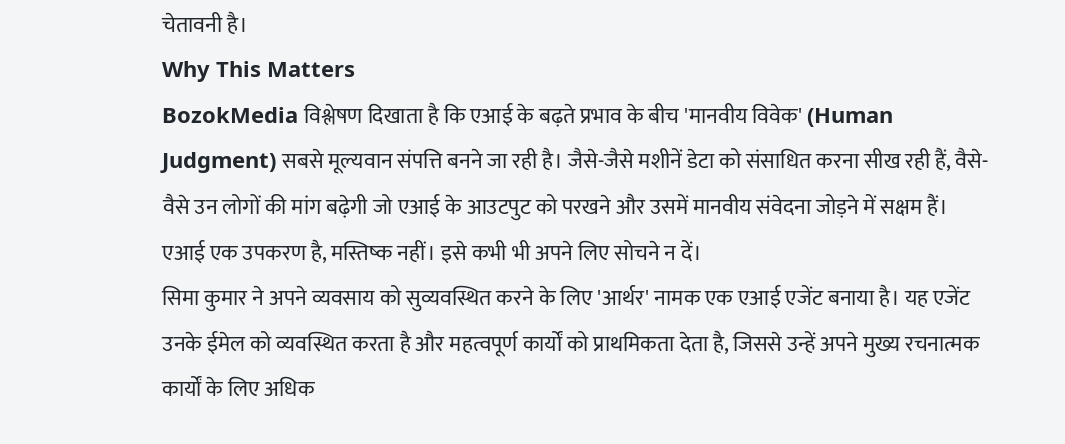चेतावनी है।
Why This Matters
BozokMedia विश्लेषण दिखाता है कि एआई के बढ़ते प्रभाव के बीच 'मानवीय विवेक' (Human Judgment) सबसे मूल्यवान संपत्ति बनने जा रही है। जैसे-जैसे मशीनें डेटा को संसाधित करना सीख रही हैं, वैसे-वैसे उन लोगों की मांग बढ़ेगी जो एआई के आउटपुट को परखने और उसमें मानवीय संवेदना जोड़ने में सक्षम हैं।
एआई एक उपकरण है, मस्तिष्क नहीं। इसे कभी भी अपने लिए सोचने न दें।
सिमा कुमार ने अपने व्यवसाय को सुव्यवस्थित करने के लिए 'आर्थर' नामक एक एआई एजेंट बनाया है। यह एजेंट उनके ईमेल को व्यवस्थित करता है और महत्वपूर्ण कार्यों को प्राथमिकता देता है, जिससे उन्हें अपने मुख्य रचनात्मक कार्यों के लिए अधिक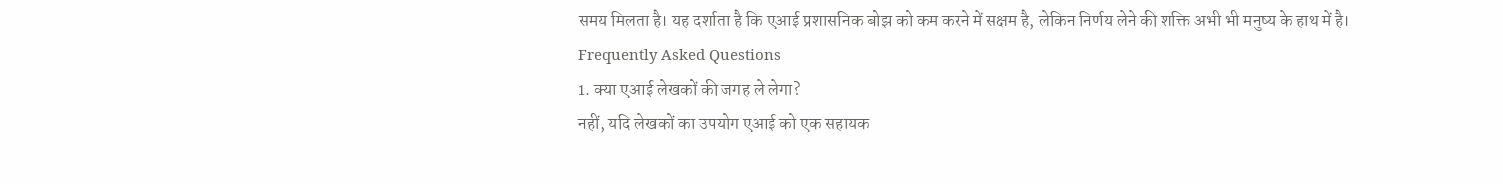समय मिलता है। यह दर्शाता है कि एआई प्रशासनिक बोझ को कम करने में सक्षम है, लेकिन निर्णय लेने की शक्ति अभी भी मनुष्य के हाथ में है।
Frequently Asked Questions
1. क्या एआई लेखकों की जगह ले लेगा?
नहीं, यदि लेखकों का उपयोग एआई को एक सहायक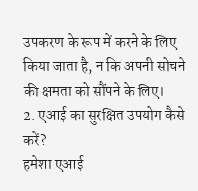उपकरण के रूप में करने के लिए किया जाता है, न कि अपनी सोचने की क्षमता को सौंपने के लिए।
2. एआई का सुरक्षित उपयोग कैसे करें?
हमेशा एआई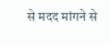से मदद मांगने से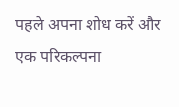पहले अपना शोध करें और एक परिकल्पना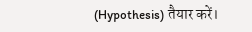(Hypothesis) तैयार करें।